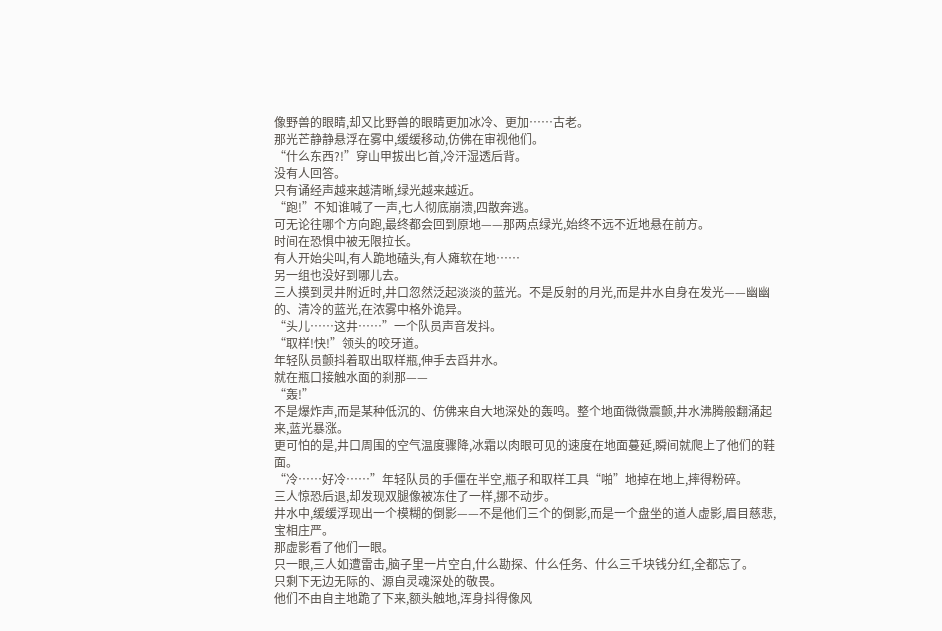像野兽的眼睛,却又比野兽的眼睛更加冰冷、更加……古老。
那光芒静静悬浮在雾中,缓缓移动,仿佛在审视他们。
“什么东西?!”穿山甲拔出匕首,冷汗湿透后背。
没有人回答。
只有诵经声越来越清晰,绿光越来越近。
“跑!”不知谁喊了一声,七人彻底崩溃,四散奔逃。
可无论往哪个方向跑,最终都会回到原地——那两点绿光,始终不远不近地悬在前方。
时间在恐惧中被无限拉长。
有人开始尖叫,有人跪地磕头,有人瘫软在地……
另一组也没好到哪儿去。
三人摸到灵井附近时,井口忽然泛起淡淡的蓝光。不是反射的月光,而是井水自身在发光——幽幽的、清冷的蓝光,在浓雾中格外诡异。
“头儿……这井……”一个队员声音发抖。
“取样!快!”领头的咬牙道。
年轻队员颤抖着取出取样瓶,伸手去舀井水。
就在瓶口接触水面的刹那——
“轰!”
不是爆炸声,而是某种低沉的、仿佛来自大地深处的轰鸣。整个地面微微震颤,井水沸腾般翻涌起来,蓝光暴涨。
更可怕的是,井口周围的空气温度骤降,冰霜以肉眼可见的速度在地面蔓延,瞬间就爬上了他们的鞋面。
“冷……好冷……”年轻队员的手僵在半空,瓶子和取样工具“啪”地掉在地上,摔得粉碎。
三人惊恐后退,却发现双腿像被冻住了一样,挪不动步。
井水中,缓缓浮现出一个模糊的倒影——不是他们三个的倒影,而是一个盘坐的道人虚影,眉目慈悲,宝相庄严。
那虚影看了他们一眼。
只一眼,三人如遭雷击,脑子里一片空白,什么勘探、什么任务、什么三千块钱分红,全都忘了。
只剩下无边无际的、源自灵魂深处的敬畏。
他们不由自主地跪了下来,额头触地,浑身抖得像风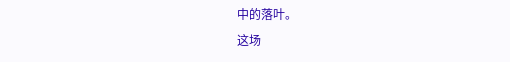中的落叶。
这场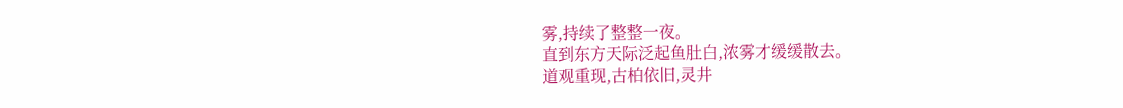雾,持续了整整一夜。
直到东方天际泛起鱼肚白,浓雾才缓缓散去。
道观重现,古柏依旧,灵井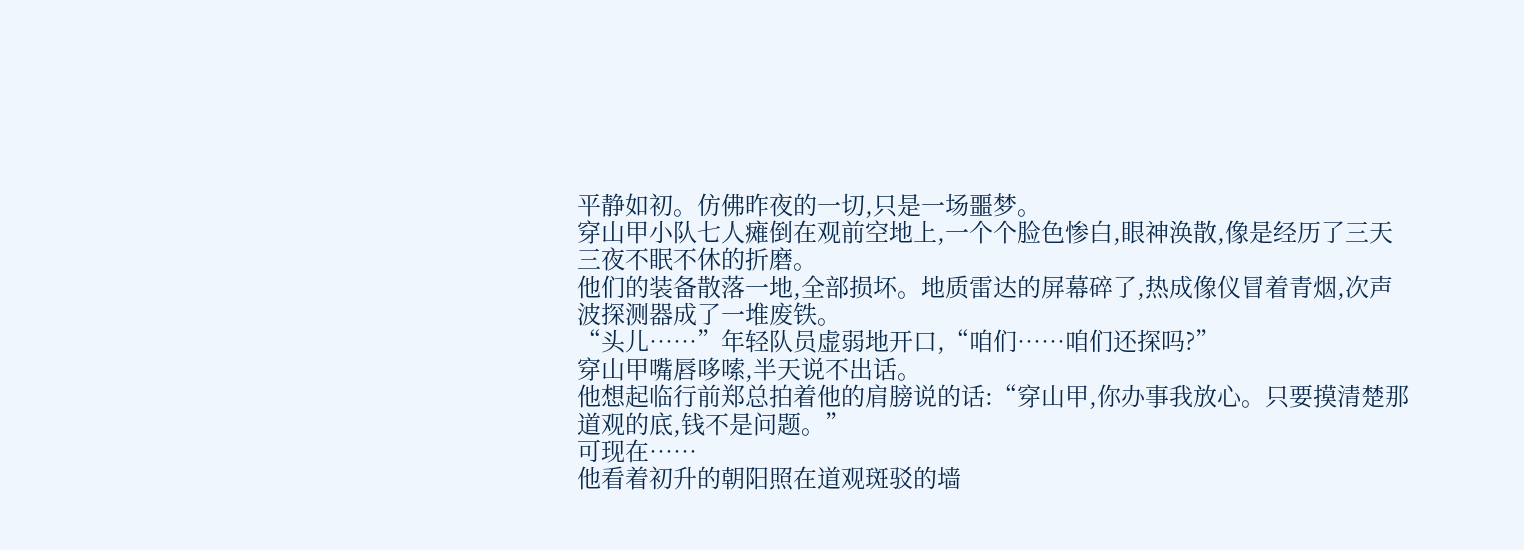平静如初。仿佛昨夜的一切,只是一场噩梦。
穿山甲小队七人瘫倒在观前空地上,一个个脸色惨白,眼神涣散,像是经历了三天三夜不眠不休的折磨。
他们的装备散落一地,全部损坏。地质雷达的屏幕碎了,热成像仪冒着青烟,次声波探测器成了一堆废铁。
“头儿……”年轻队员虚弱地开口,“咱们……咱们还探吗?”
穿山甲嘴唇哆嗦,半天说不出话。
他想起临行前郑总拍着他的肩膀说的话:“穿山甲,你办事我放心。只要摸清楚那道观的底,钱不是问题。”
可现在……
他看着初升的朝阳照在道观斑驳的墙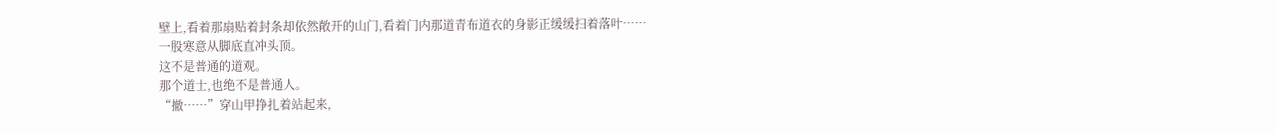壁上,看着那扇贴着封条却依然敞开的山门,看着门内那道青布道衣的身影正缓缓扫着落叶……
一股寒意从脚底直冲头顶。
这不是普通的道观。
那个道士,也绝不是普通人。
“撤……”穿山甲挣扎着站起来,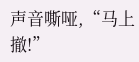声音嘶哑,“马上撤!”